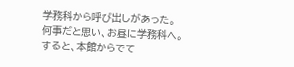学務科から呼び出しがあった。
何事だと思い、お昼に学務科へ。
すると、本館からでて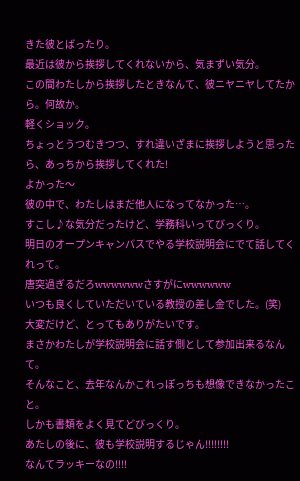きた彼とばったり。
最近は彼から挨拶してくれないから、気まずい気分。
この間わたしから挨拶したときなんて、彼ニヤニヤしてたから。何故か。
軽くショック。
ちょっとうつむきつつ、すれ違いざまに挨拶しようと思ったら、あっちから挨拶してくれた!
よかった〜
彼の中で、わたしはまだ他人になってなかった…。
すこし♪な気分だったけど、学務科いってびっくり。
明日のオープンキャンパスでやる学校説明会にでて話してくれって。
唐突過ぎるだろwwwwwwさすがにwwwwww
いつも良くしていただいている教授の差し金でした。(笑)
大変だけど、とってもありがたいです。
まさかわたしが学校説明会に話す側として参加出来るなんて。
そんなこと、去年なんかこれっぽっちも想像できなかったこと。
しかも書類をよく見てどびっくり。
あたしの後に、彼も学校説明するじゃん!!!!!!!!
なんてラッキーなの!!!!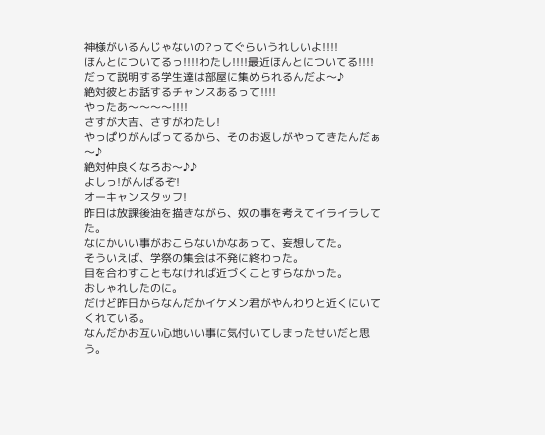神様がいるんじゃないの?ってぐらいうれしいよ!!!!
ほんとについてるっ!!!!わたし!!!!最近ほんとについてる!!!!
だって説明する学生達は部屋に集められるんだよ〜♪
絶対彼とお話するチャンスあるって!!!!
やったあ〜〜〜〜!!!!
さすが大吉、さすがわたし!
やっぱりがんばってるから、そのお返しがやってきたんだぁ〜♪
絶対仲良くなろお〜♪♪
よしっ!がんばるぞ!
オーキャンスタッフ!
昨日は放課後油を描きながら、奴の事を考えてイライラしてた。
なにかいい事がおこらないかなあって、妄想してた。
そういえば、学祭の集会は不発に終わった。
目を合わすこともなければ近づくことすらなかった。
おしゃれしたのに。
だけど昨日からなんだかイケメン君がやんわりと近くにいてくれている。
なんだかお互い心地いい事に気付いてしまったせいだと思う。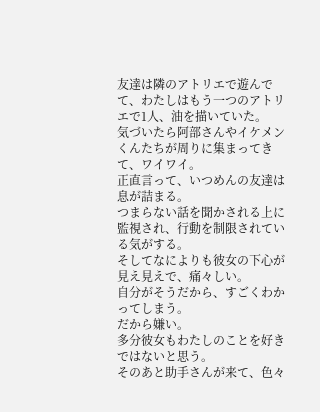友達は隣のアトリエで遊んでて、わたしはもう一つのアトリエで1人、油を描いていた。
気づいたら阿部さんやイケメンくんたちが周りに集まってきて、ワイワイ。
正直言って、いつめんの友達は息が詰まる。
つまらない話を聞かされる上に監視され、行動を制限されている気がする。
そしてなによりも彼女の下心が見え見えで、痛々しい。
自分がそうだから、すごくわかってしまう。
だから嫌い。
多分彼女もわたしのことを好きではないと思う。
そのあと助手さんが来て、色々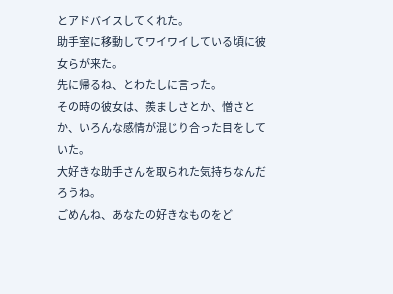とアドバイスしてくれた。
助手室に移動してワイワイしている頃に彼女らが来た。
先に帰るね、とわたしに言った。
その時の彼女は、羨ましさとか、憎さとか、いろんな感情が混じり合った目をしていた。
大好きな助手さんを取られた気持ちなんだろうね。
ごめんね、あなたの好きなものをど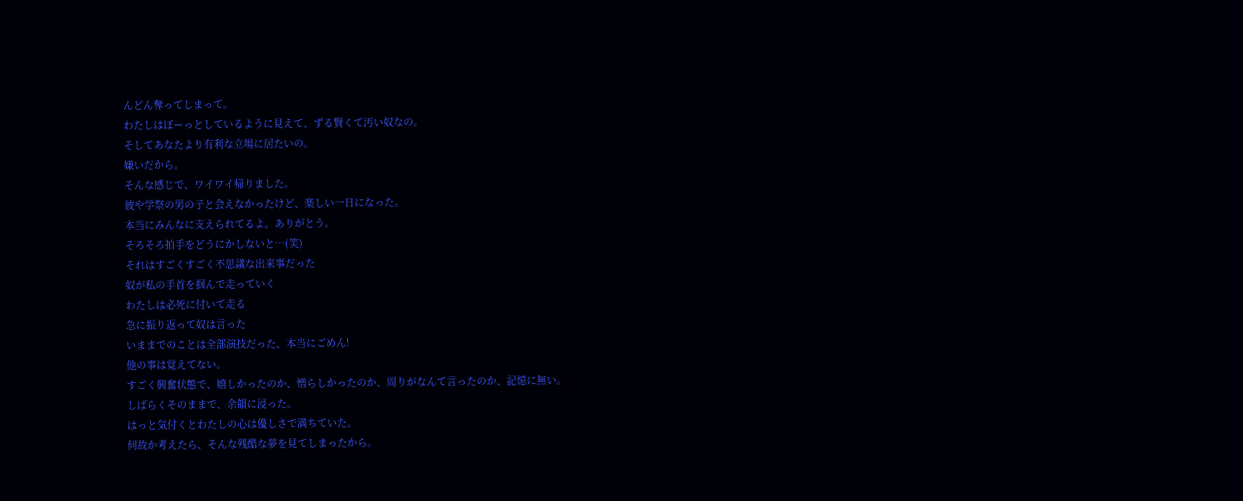んどん奪ってしまって。
わたしはぼーっとしているように見えて、ずる賢くて汚い奴なの。
そしてあなたより有利な立場に居たいの。
嫌いだから。
そんな感じで、ワイワイ帰りました。
彼や学祭の男の子と会えなかったけど、楽しい一日になった。
本当にみんなに支えられてるよ。ありがとう。
そろそろ拍手をどうにかしないと…(笑)
それはすごくすごく不思議な出来事だった
奴が私の手首を掴んで走っていく
わたしは必死に付いて走る
急に振り返って奴は言った
いままでのことは全部演技だった、本当にごめん!
他の事は覚えてない。
すごく興奮状態で、嬉しかったのか、憎らしかったのか、周りがなんて言ったのか、記憶に無い。
しばらくそのままで、余韻に浸った。
はっと気付くとわたしの心は優しさで満ちていた。
何故か考えたら、そんな残酷な夢を見てしまったから。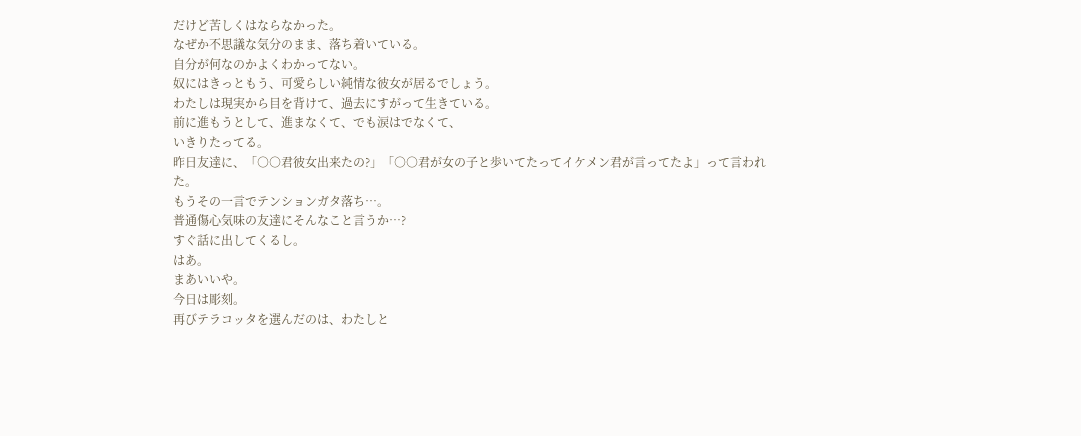だけど苦しくはならなかった。
なぜか不思議な気分のまま、落ち着いている。
自分が何なのかよくわかってない。
奴にはきっともう、可愛らしい純情な彼女が居るでしょう。
わたしは現実から目を背けて、過去にすがって生きている。
前に進もうとして、進まなくて、でも涙はでなくて、
いきりたってる。
昨日友達に、「○○君彼女出来たの?」「○○君が女の子と歩いてたってイケメン君が言ってたよ」って言われた。
もうその一言でテンションガタ落ち…。
普通傷心気味の友達にそんなこと言うか…?
すぐ話に出してくるし。
はあ。
まあいいや。
今日は彫刻。
再びテラコッタを選んだのは、わたしと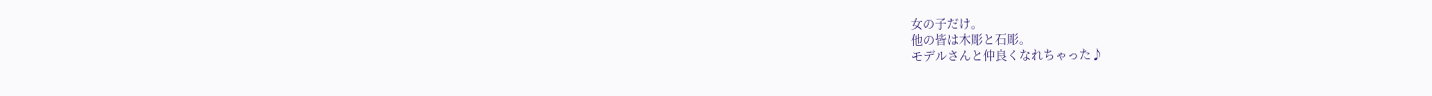女の子だけ。
他の皆は木彫と石彫。
モデルさんと仲良くなれちゃった♪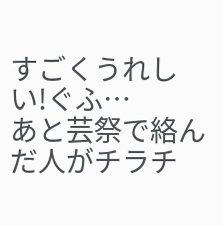すごくうれしい!ぐふ…
あと芸祭で絡んだ人がチラチ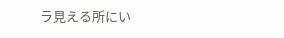ラ見える所にい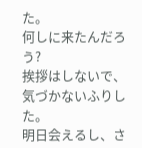た。
何しに来たんだろう?
挨拶はしないで、気づかないふりした。
明日会えるし、さ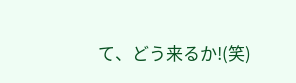て、どう来るか!(笑)